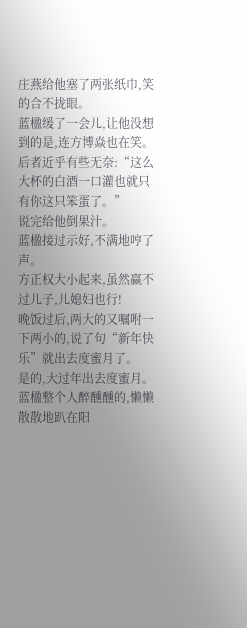庄燕给他塞了两张纸巾,笑的合不拢眼。
蓝楹缓了一会儿,让他没想到的是,连方博焱也在笑。
后者近乎有些无奈:“这么大杯的白酒一口灌也就只有你这只笨蛋了。”
说完给他倒果汁。
蓝楹接过示好,不满地哼了声。
方正权大小起来,虽然赢不过儿子,儿媳妇也行!
晚饭过后,两大的又嘱咐一下两小的,说了句“新年快乐”就出去度蜜月了。
是的,大过年出去度蜜月。
蓝楹整个人醉醺醺的,懒懒散散地趴在阳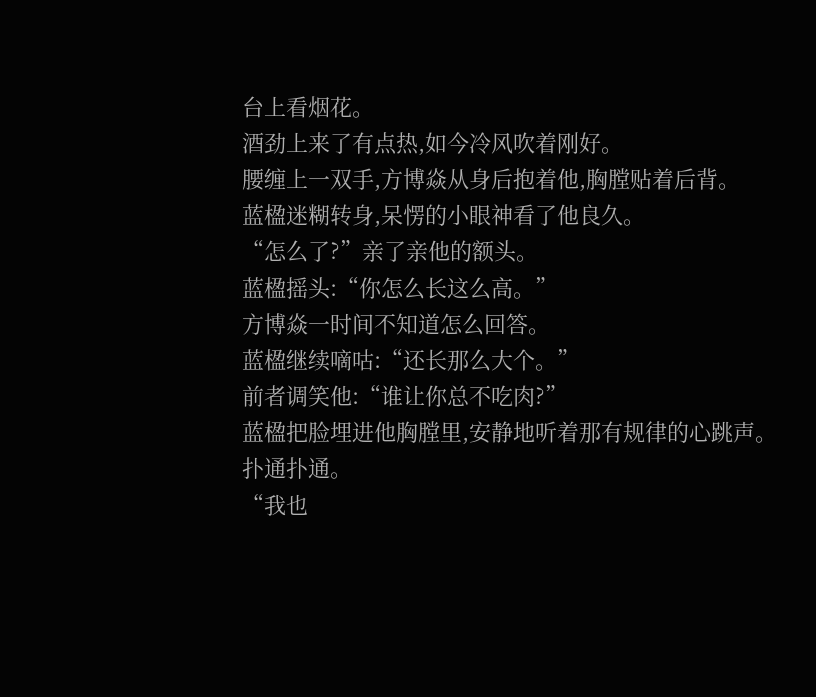台上看烟花。
酒劲上来了有点热,如今冷风吹着刚好。
腰缠上一双手,方博焱从身后抱着他,胸膛贴着后背。
蓝楹迷糊转身,呆愣的小眼神看了他良久。
“怎么了?”亲了亲他的额头。
蓝楹摇头:“你怎么长这么高。”
方博焱一时间不知道怎么回答。
蓝楹继续嘀咕:“还长那么大个。”
前者调笑他:“谁让你总不吃肉?”
蓝楹把脸埋进他胸膛里,安静地听着那有规律的心跳声。
扑通扑通。
“我也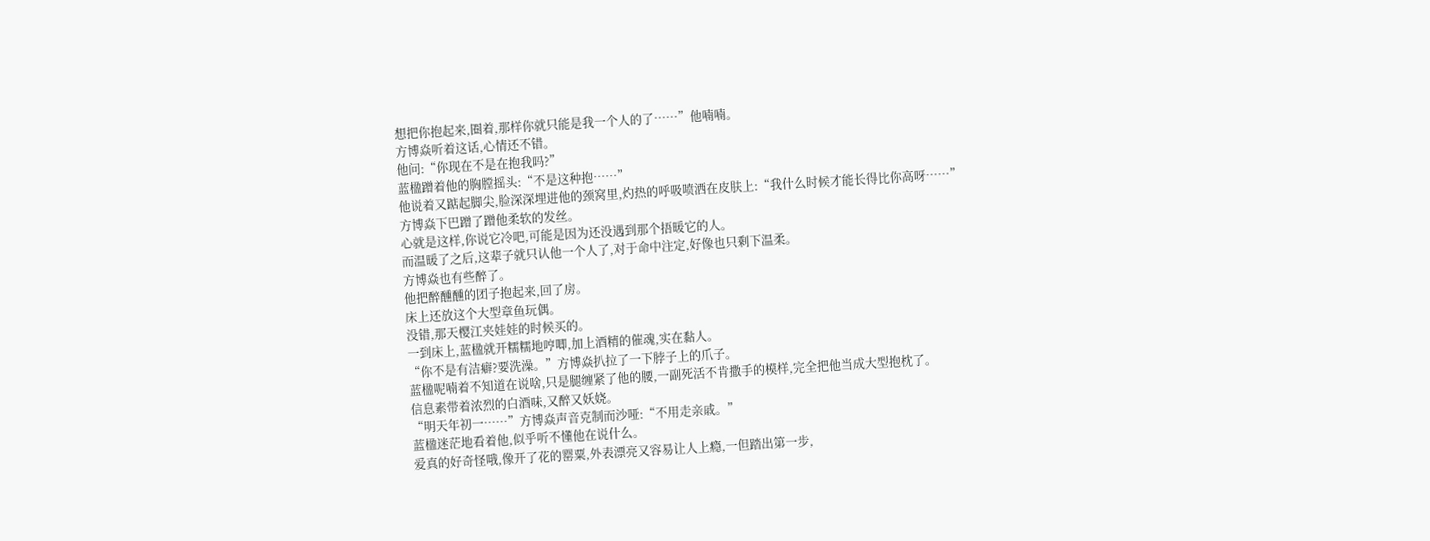想把你抱起来,圈着,那样你就只能是我一个人的了……”他喃喃。
方博焱听着这话,心情还不错。
他问:“你现在不是在抱我吗?”
蓝楹蹭着他的胸膛摇头:“不是这种抱……”
他说着又踮起脚尖,脸深深埋进他的颈窝里,灼热的呼吸喷洒在皮肤上:“我什么时候才能长得比你高呀……”
方博焱下巴蹭了蹭他柔软的发丝。
心就是这样,你说它冷吧,可能是因为还没遇到那个捂暖它的人。
而温暖了之后,这辈子就只认他一个人了,对于命中注定,好像也只剩下温柔。
方博焱也有些醉了。
他把醉醺醺的团子抱起来,回了房。
床上还放这个大型章鱼玩偶。
没错,那天樱江夹娃娃的时候买的。
一到床上,蓝楹就开糯糯地哼唧,加上酒精的催魂,实在黏人。
“你不是有洁癖?要洗澡。”方博焱扒拉了一下脖子上的爪子。
蓝楹呢喃着不知道在说啥,只是腿缠紧了他的腰,一副死活不肯撒手的模样,完全把他当成大型抱枕了。
信息素带着浓烈的白酒味,又醉又妖娆。
“明天年初一……”方博焱声音克制而沙哑:“不用走亲戚。”
蓝楹迷茫地看着他,似乎听不懂他在说什么。
爱真的好奇怪哦,像开了花的罂粟,外表漂亮又容易让人上瘾,一但踏出第一步,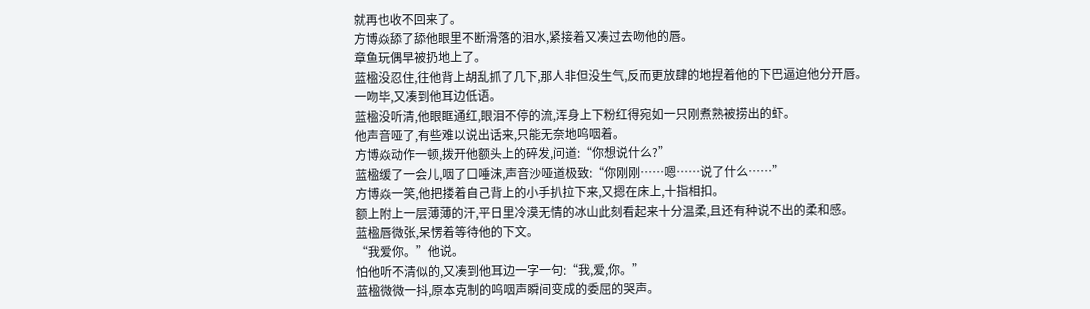就再也收不回来了。
方博焱舔了舔他眼里不断滑落的泪水,紧接着又凑过去吻他的唇。
章鱼玩偶早被扔地上了。
蓝楹没忍住,往他背上胡乱抓了几下,那人非但没生气,反而更放肆的地捏着他的下巴逼迫他分开唇。
一吻毕,又凑到他耳边低语。
蓝楹没听清,他眼眶通红,眼泪不停的流,浑身上下粉红得宛如一只刚煮熟被捞出的虾。
他声音哑了,有些难以说出话来,只能无奈地呜咽着。
方博焱动作一顿,拨开他额头上的碎发,问道:“你想说什么?”
蓝楹缓了一会儿,咽了口唾沫,声音沙哑道极致:“你刚刚……嗯……说了什么……”
方博焱一笑,他把搂着自己背上的小手扒拉下来,又摁在床上,十指相扣。
额上附上一层薄薄的汗,平日里冷漠无情的冰山此刻看起来十分温柔,且还有种说不出的柔和感。
蓝楹唇微张,呆愣着等待他的下文。
“我爱你。”他说。
怕他听不清似的,又凑到他耳边一字一句:“我,爱,你。”
蓝楹微微一抖,原本克制的呜咽声瞬间变成的委屈的哭声。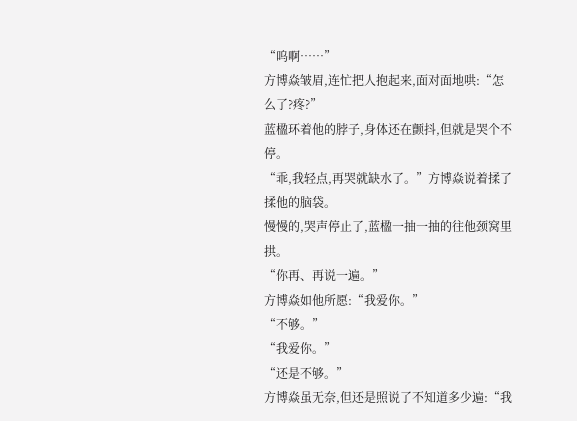“呜啊……”
方博焱皱眉,连忙把人抱起来,面对面地哄:“怎么了?疼?”
蓝楹环着他的脖子,身体还在颤抖,但就是哭个不停。
“乖,我轻点,再哭就缺水了。”方博焱说着揉了揉他的脑袋。
慢慢的,哭声停止了,蓝楹一抽一抽的往他颈窝里拱。
“你再、再说一遍。”
方博焱如他所愿:“我爱你。”
“不够。”
“我爱你。”
“还是不够。”
方博焱虽无奈,但还是照说了不知道多少遍:“我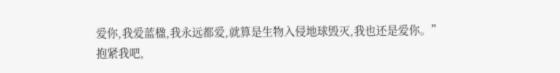爱你,我爱蓝楹,我永远都爱,就算是生物入侵地球毁灭,我也还是爱你。”
抱紧我吧,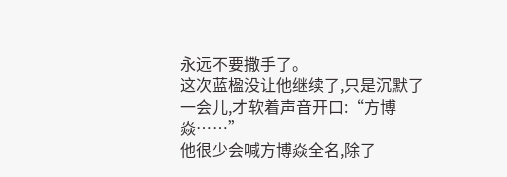永远不要撒手了。
这次蓝楹没让他继续了,只是沉默了一会儿,才软着声音开口:“方博焱……”
他很少会喊方博焱全名,除了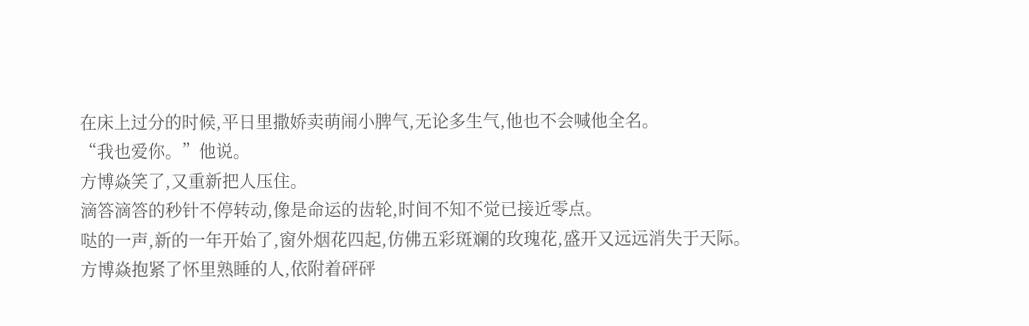在床上过分的时候,平日里撒娇卖萌闹小脾气,无论多生气,他也不会喊他全名。
“我也爱你。”他说。
方博焱笑了,又重新把人压住。
滴答滴答的秒针不停转动,像是命运的齿轮,时间不知不觉已接近零点。
哒的一声,新的一年开始了,窗外烟花四起,仿佛五彩斑斓的玫瑰花,盛开又远远消失于天际。
方博焱抱紧了怀里熟睡的人,依附着砰砰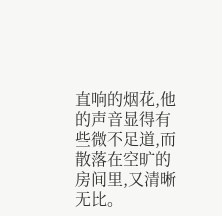直响的烟花,他的声音显得有些微不足道,而散落在空旷的房间里,又清晰无比。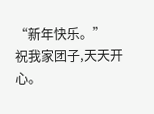“新年快乐。”
祝我家团子,天天开心。